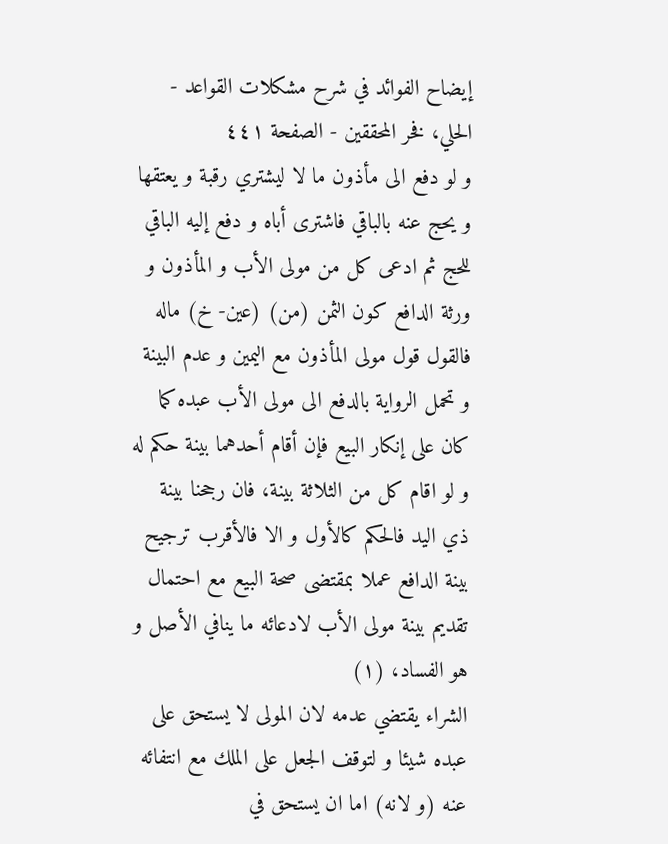إيضاح الفوائد في شرح مشكلات القواعد - الحلي، فخر المحققين - الصفحة ٤٤١
و لو دفع الى مأذون ما لا ليشتري رقبة و يعتقها و يحج عنه بالباقي فاشترى أباه و دفع إليه الباقي للحج ثم ادعى كل من مولى الأب و المأذون و ورثة الدافع كون الثمن (من) (عين- خ) ماله فالقول قول مولى المأذون مع اليمين و عدم البينة و تحمل الرواية بالدفع الى مولى الأب عبده كما كان على إنكار البيع فإن أقام أحدهما بينة حكم له و لو اقام كل من الثلاثة بينة، فان رجحنا بينة ذي اليد فالحكم كالأول و الا فالأقرب ترجيح بينة الدافع عملا بمقتضى صحة البيع مع احتمال تقديم بينة مولى الأب لادعائه ما ينافي الأصل و هو الفساد، (١)
الشراء يقتضي عدمه لان المولى لا يستحق على عبده شيئا و لتوقف الجعل على الملك مع انتفائه عنه (و لانه) اما ان يستحق في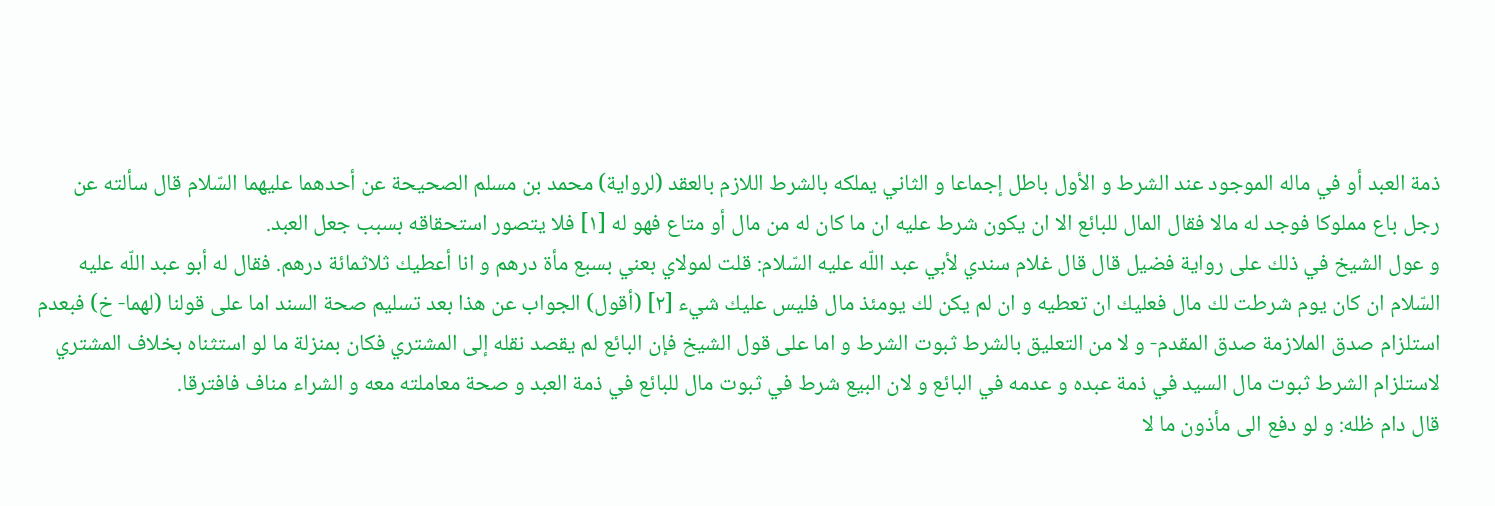ذمة العبد أو في ماله الموجود عند الشرط و الأول باطل إجماعا و الثاني يملكه بالشرط اللازم بالعقد (لرواية) محمد بن مسلم الصحيحة عن أحدهما عليهما السّلام قال سألته عن رجل باع مملوكا فوجد له مالا فقال المال للبائع الا ان يكون شرط عليه ان ما كان له من مال أو متاع فهو له [١] فلا يتصور استحقاقه بسبب جعل العبد.
و عول الشيخ في ذلك على رواية فضيل قال قال غلام سندي لأبي عبد اللّه عليه السّلام: قلت لمولاي بعني بسبع مأة درهم و انا أعطيك ثلاثمائة درهم. فقال له أبو عبد اللّه عليه السّلام ان كان يوم شرطت لك مال فعليك ان تعطيه و ان لم يكن لك يومئذ مال فليس عليك شيء [٢] (أقول) الجواب عن هذا بعد تسليم صحة السند اما على قولنا (لهما- خ) فبعدم استلزام صدق الملازمة صدق المقدم- و لا من التعليق بالشرط ثبوت الشرط و اما على قول الشيخ فإن البائع لم يقصد نقله إلى المشتري فكان بمنزلة ما لو استثناه بخلاف المشتري لاستلزام الشرط ثبوت مال السيد في ذمة عبده و عدمه في البائع و لان البيع شرط في ثبوت مال للبائع في ذمة العبد و صحة معاملته معه و الشراء مناف فافترقا.
قال دام ظله: و لو دفع الى مأذون ما لا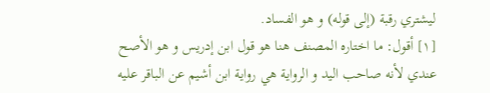ليشتري رقبة (إلى قوله) و هو الفساد.
[١] أقول: ما اختاره المصنف هنا هو قول ابن إدريس و هو الأصح عندي لأنه صاحب اليد و الرواية هي رواية ابن أشيم عن الباقر عليه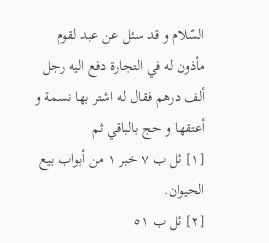السّلام و قد سئل عن عبد لقوم مأذون له في التجارة دفع اليه رجل ألف درهم فقال له اشتر بها نسمة و أعتقها و حج بالباقي ثم
[١] ئل ب ٧ خبر ١ من أبواب بيع الحيوان.
[٢] ئل ب ٥١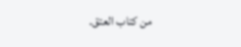من كتاب العتق.